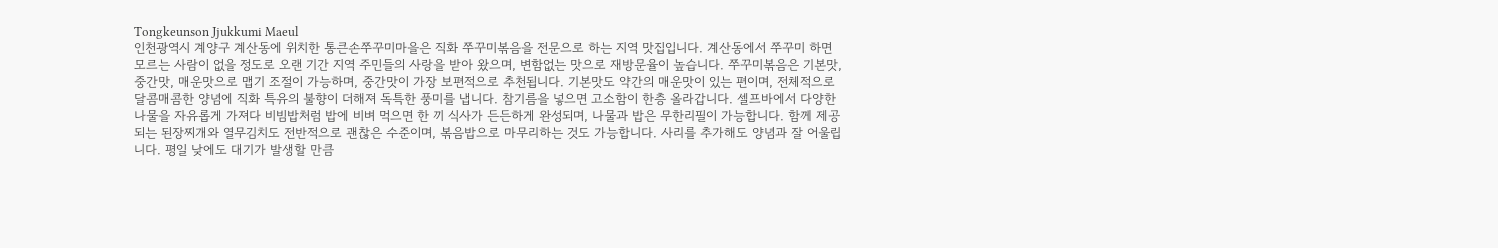Tongkeunson Jjukkumi Maeul
인천광역시 계양구 계산동에 위치한 통큰손쭈꾸미마을은 직화 쭈꾸미볶음을 전문으로 하는 지역 맛집입니다. 계산동에서 쭈꾸미 하면 모르는 사람이 없을 정도로 오랜 기간 지역 주민들의 사랑을 받아 왔으며, 변함없는 맛으로 재방문율이 높습니다. 쭈꾸미볶음은 기본맛, 중간맛, 매운맛으로 맵기 조절이 가능하며, 중간맛이 가장 보편적으로 추천됩니다. 기본맛도 약간의 매운맛이 있는 편이며, 전체적으로 달콤매콤한 양념에 직화 특유의 불향이 더해져 독특한 풍미를 냅니다. 참기름을 넣으면 고소함이 한층 올라갑니다. 셀프바에서 다양한 나물을 자유롭게 가져다 비빔밥처럼 밥에 비벼 먹으면 한 끼 식사가 든든하게 완성되며, 나물과 밥은 무한리필이 가능합니다. 함께 제공되는 된장찌개와 열무김치도 전반적으로 괜찮은 수준이며, 볶음밥으로 마무리하는 것도 가능합니다. 사리를 추가해도 양념과 잘 어울립니다. 평일 낮에도 대기가 발생할 만큼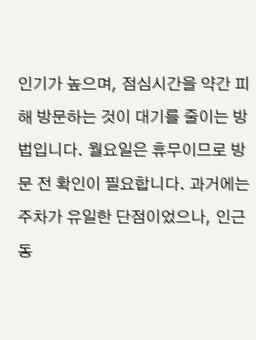인기가 높으며, 점심시간을 약간 피해 방문하는 것이 대기를 줄이는 방법입니다. 월요일은 휴무이므로 방문 전 확인이 필요합니다. 과거에는 주차가 유일한 단점이었으나, 인근 동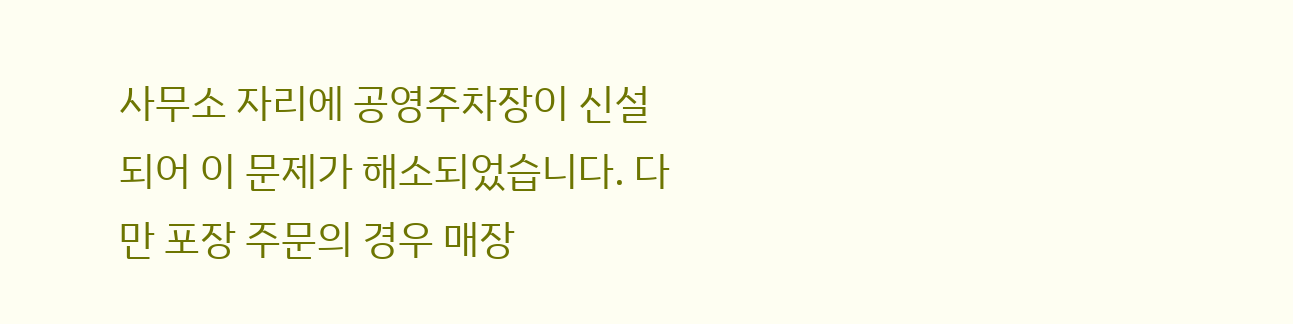사무소 자리에 공영주차장이 신설되어 이 문제가 해소되었습니다. 다만 포장 주문의 경우 매장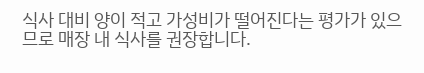식사 대비 양이 적고 가성비가 떨어진다는 평가가 있으므로 매장 내 식사를 권장합니다.